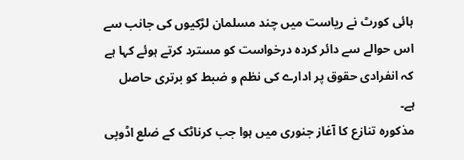ہائی کورٹ نے ریاست میں چند مسلمان لڑکیوں کی جانب سے اس حوالے سے دائر کردہ درخواست کو مسترد کرتے ہوئے کہا ہے کہ انفرادی حقوق پر ادارے کی نظم و ضبط کو برتری حاصل ہے۔
مذکورہ تنازع کا آغاز جنوری میں ہوا جب کرناٹک کے ضلع اڈوپی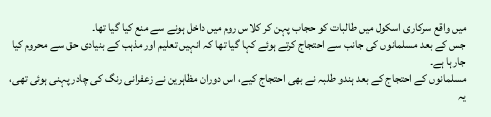میں واقع سرکاری اسکول میں طالبات کو حجاب پہن کر کلاس روم میں داخل ہونے سے منع کیا گیا تھا۔
جس کے بعد مسلمانوں کی جانب سے احتجاج کرتے ہوئے کہا گیا تھا کہ انہیں تعلیم اور مذہب کے بنیادی حق سے محروم کیا جارہا ہے۔
مسلمانوں کے احتجاج کے بعد ہندو طلبہ نے بھی احتجاج کیے، اس دوران مظاہرین نے زعفرانی رنگ کی چادر پہنی ہوئی تھی، یہ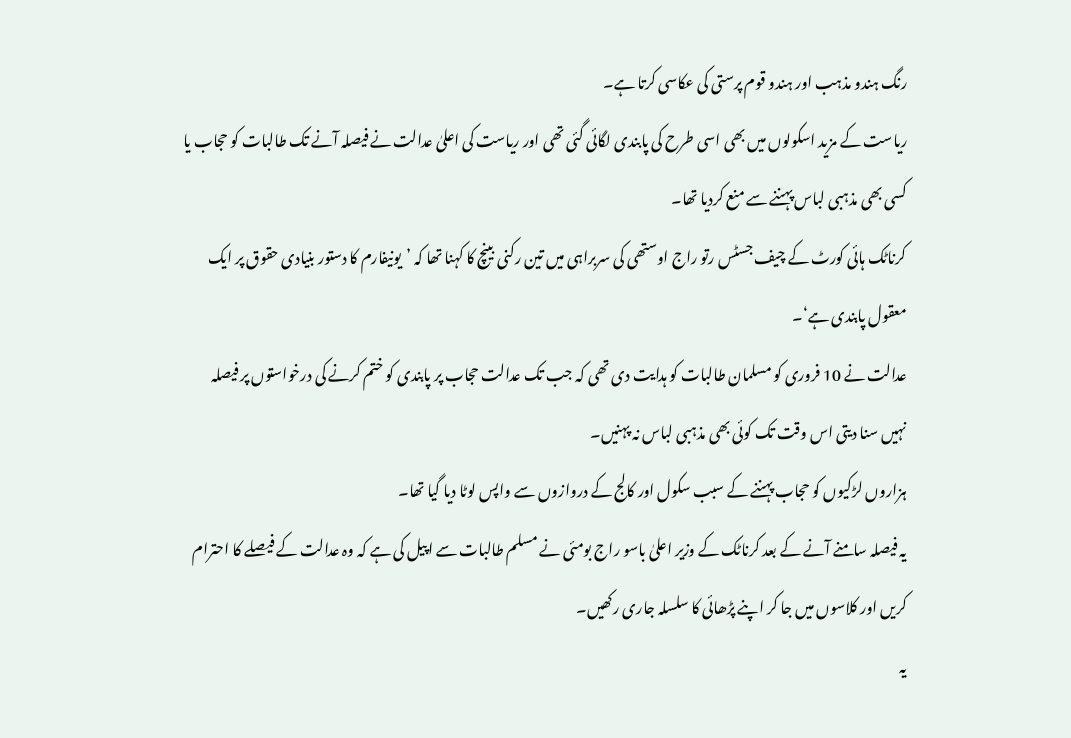رنگ ہندو مذہب اور ہندو قوم پرستی کی عکاسی کرتا ہے۔
ریاست کے مزید اسکولوں میں بھی اسی طرح کی پابندی لگائی گئی تھی اور ریاست کی اعلیٰ عدالت نے فیصلہ آنے تک طالبات کو حجاب یا کسی بھی مذہبی لباس پہننے سے منع کردیا تھا۔
کرناٹک ہائی کورٹ کے چیف جسٹس رتو راج اوستھی کی سربراہی میں تین رکنی بینچ کا کہنا تھا کہ ’یونیفارم کا دستور بنیادی حقوق پر ایک معقول پابندی ہے‘۔
عدالت نے 10 فروری کو مسلمان طالبات کو ہدایت دی تھی کہ جب تک عدالت حجاب پر پابندی کو ختم کرنے کی درخواستوں پر فیصلہ نہیں سنا دیتی اس وقت تک کوئی بھی مذہبی لباس نہ پہنیں۔
ہزاروں لڑکیوں کو حجاب پہننے کے سبب سکول اور کالج کے دروازوں سے واپس لوٹا دیا گیا تھا۔
یہ فیصلہ سامنے آنے کے بعد کرناٹک کے وزیر اعلیٰ باسو راج بومئی نے مسلم طالبات سے اپیل کی ہے کہ وہ عدالت کے فیصلے کا احترام کریں اور کلاسوں میں جا کر اپنے پڑھائی کا سلسلہ جاری رکھیں۔
یہ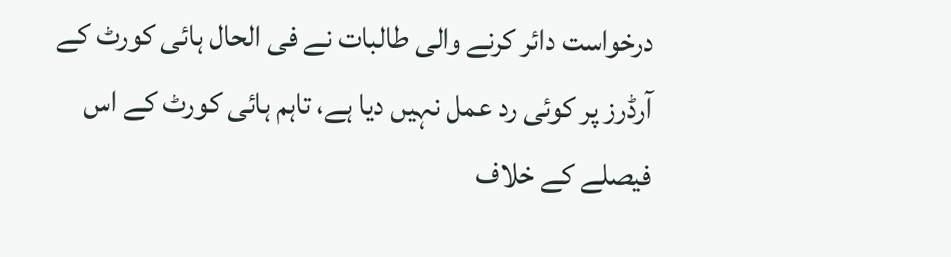درخواست دائر کرنے والی طالبات نے فی الحال ہائی کورٹ کے آرڈرز پر کوئی رد عمل نہیں دیا ہے، تاہم ہائی کورٹ کے اس فیصلے کے خلاف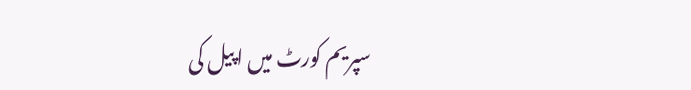سپریم کورٹ میں اپیل کی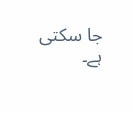جا سکتی ہے۔